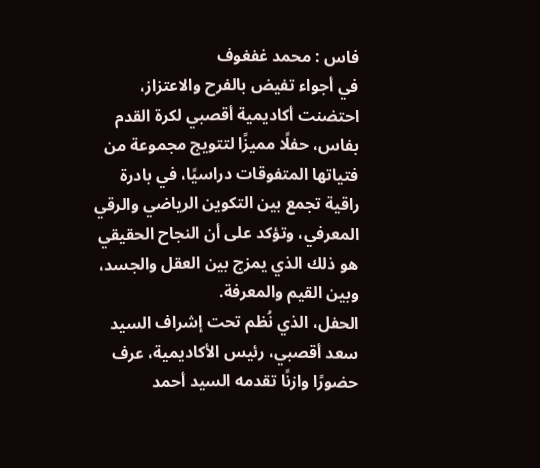فاس : محمد غفغوف
في أجواء تفيض بالفرح والاعتزاز، احتضنت أكاديمية أقصبي لكرة القدم بفاس، حفلًا مميزًا لتتويج مجموعة من فتياتها المتفوقات دراسيًا، في بادرة راقية تجمع بين التكوين الرياضي والرقي المعرفي، وتؤكد على أن النجاح الحقيقي هو ذلك الذي يمزج بين العقل والجسد، وبين القيم والمعرفة.
الحفل، الذي نُظم تحت إشراف السيد سعد أقصبي، رئيس الأكاديمية، عرف حضورًا وازنًا تقدمه السيد أحمد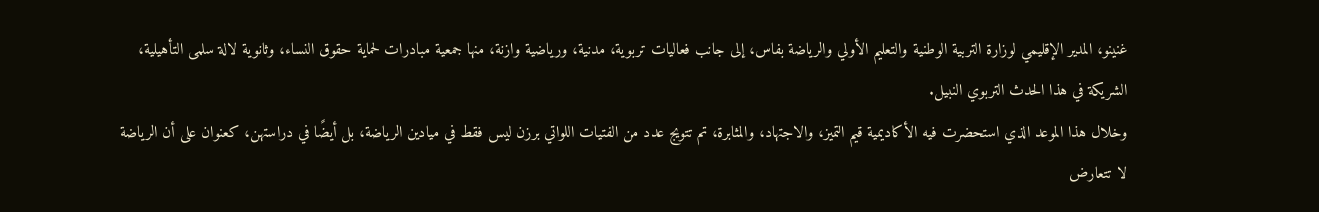غنينو، المدير الإقليمي لوزارة التربية الوطنية والتعليم الأولي والرياضة بفاس، إلى جانب فعاليات تربوية، مدنية، ورياضية وازنة، منها جمعية مبادرات لحماية حقوق النساء، وثانوية لالة سلمى التأهيلية، الشريكة في هذا الحدث التربوي النبيل.
وخلال هذا الموعد الذي استحضرت فيه الأكاديمية قيم التميز، والاجتهاد، والمثابرة، تم تتويج عدد من الفتيات اللواتي برزن ليس فقط في ميادين الرياضة، بل أيضًا في دراستهن، كعنوان على أن الرياضة لا تتعارض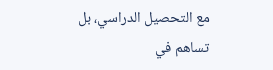مع التحصيل الدراسي، بل تساهم في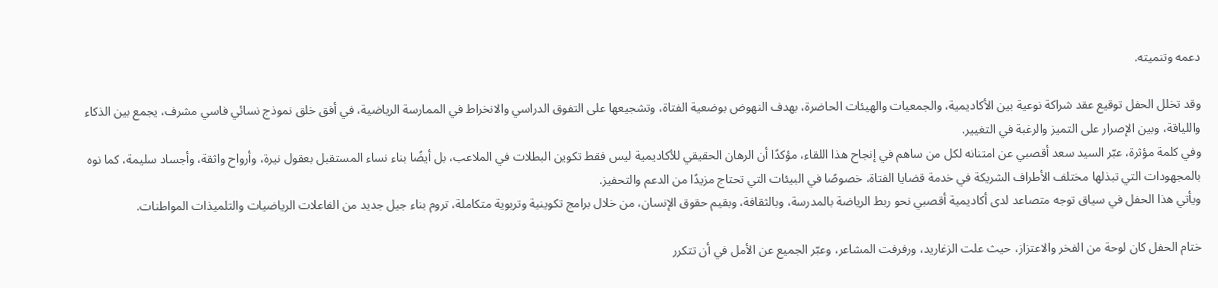دعمه وتنميته.

وقد تخلل الحفل توقيع عقد شراكة نوعية بين الأكاديمية، والجمعيات والهيئات الحاضرة، بهدف النهوض بوضعية الفتاة، وتشجيعها على التفوق الدراسي والانخراط في الممارسة الرياضية، في أفق خلق نموذج نسائي فاسي مشرف، يجمع بين الذكاء واللياقة، وبين الإصرار على التميز والرغبة في التغيير.
وفي كلمة مؤثرة، عبّر السيد سعد أقصبي عن امتنانه لكل من ساهم في إنجاح هذا اللقاء، مؤكدًا أن الرهان الحقيقي للأكاديمية ليس فقط تكوين البطلات في الملاعب، بل أيضًا بناء نساء المستقبل بعقول نيرة، وأرواح واثقة، وأجساد سليمة، كما نوه بالمجهودات التي تبذلها مختلف الأطراف الشريكة في خدمة قضايا الفتاة، خصوصًا في البيئات التي تحتاج مزيدًا من الدعم والتحفيز.
ويأتي هذا الحفل في سياق توجه متصاعد لدى أكاديمية أقصبي نحو ربط الرياضة بالمدرسة، وبالثقافة، وبقيم حقوق الإنسان، من خلال برامج تكوينية وتربوية متكاملة، تروم بناء جيل جديد من الفاعلات الرياضيات والتلميذات المواطنات.

ختام الحفل كان لوحة من الفخر والاعتزاز، حيث علت الزغاريد، ورفرفت المشاعر، وعبّر الجميع عن الأمل في أن تتكرر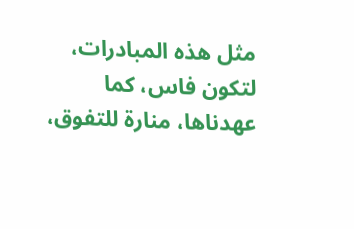مثل هذه المبادرات، لتكون فاس، كما عهدناها، منارة للتفوق،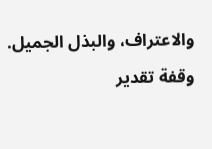والاعتراف، والبذل الجميل.
وقفة تقدير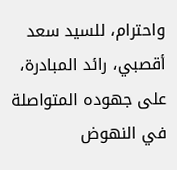واحترام، للسيد سعد أقصبي، رائد المبادرة، على جهوده المتواصلة في النهوض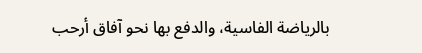بالرياضة الفاسية، والدفع بها نحو آفاق أرحب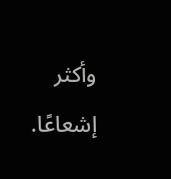وأكثر إشعاعًا.